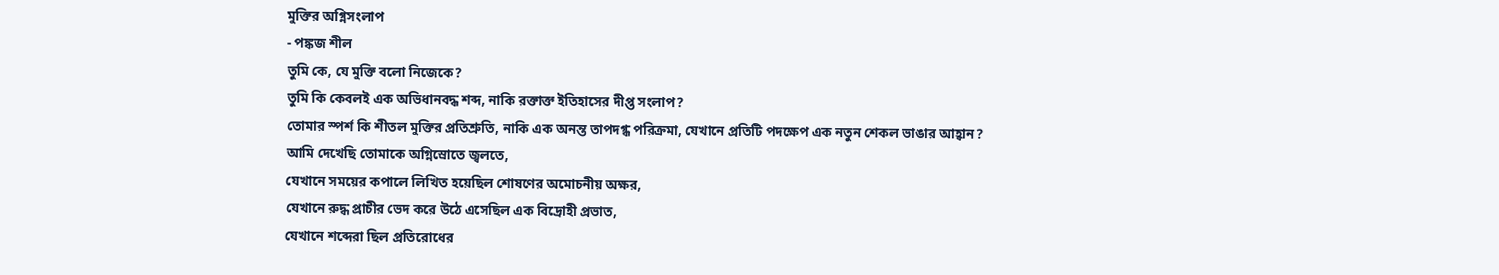মুক্তির অগ্নিসংলাপ
- পঙ্কজ শীল
তুমি কে, যে মুক্তি বলো নিজেকে?
তুমি কি কেবলই এক অভিধানবদ্ধ শব্দ, নাকি রক্তাক্ত ইতিহাসের দীপ্ত সংলাপ?
তোমার স্পর্শ কি শীতল মুক্তির প্রতিশ্রুতি, নাকি এক অনন্ত তাপদগ্ধ পরিক্রমা, যেখানে প্রতিটি পদক্ষেপ এক নতুন শেকল ভাঙার আহ্বান?
আমি দেখেছি তোমাকে অগ্নিস্রোতে জ্বলতে,
যেখানে সময়ের কপালে লিখিত হয়েছিল শোষণের অমোচনীয় অক্ষর,
যেখানে রুদ্ধ প্রাচীর ভেদ করে উঠে এসেছিল এক বিদ্রোহী প্রভাত,
যেখানে শব্দেরা ছিল প্রতিরোধের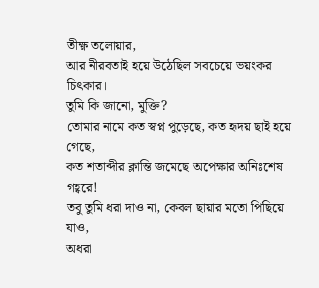তীক্ষ্ণ তলোয়ার,
আর নীরবতাই হয়ে উঠেছিল সবচেয়ে ভয়ংকর চিৎকার।
তুমি কি জানো, মুক্তি?
তোমার নামে কত স্বপ্ন পুড়েছে, কত হৃদয় ছাই হয়ে গেছে,
কত শতাব্দীর ক্লান্তি জমেছে অপেক্ষার অনিঃশেষ গহ্বরে!
তবু তুমি ধরা দাও না, কেবল ছায়ার মতো পিছিয়ে যাও,
অধরা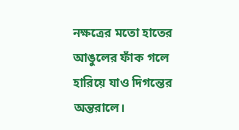নক্ষত্রের মতো হাতের আঙুলের ফাঁক গলে হারিয়ে যাও দিগন্তের অন্তরালে।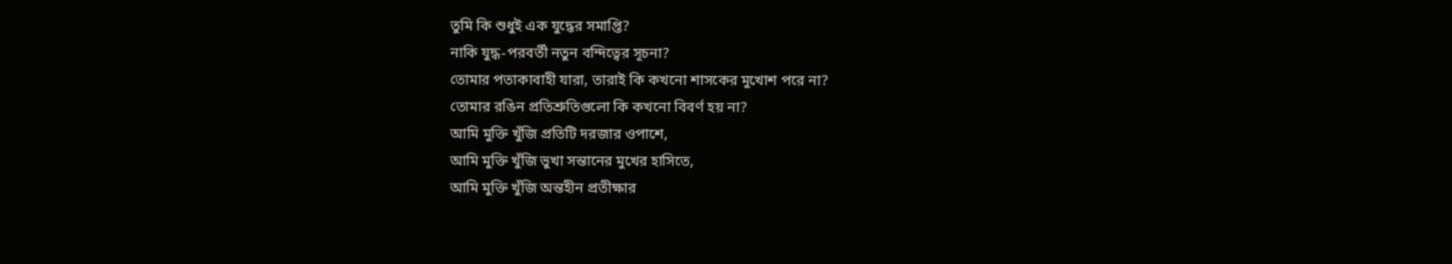তুমি কি শুধুই এক যুদ্ধের সমাপ্তি?
নাকি যুদ্ধ-পরবর্তী নতুন বন্দিত্বের সূচনা?
তোমার পতাকাবাহী যারা, তারাই কি কখনো শাসকের মুখোশ পরে না?
তোমার রঙিন প্রতিশ্রুতিগুলো কি কখনো বিবর্ণ হয় না?
আমি মুক্তি খুঁজি প্রতিটি দরজার ওপাশে,
আমি মুক্তি খুঁজি ভুখা সন্তানের মুখের হাসিতে,
আমি মুক্তি খুঁজি অন্তহীন প্রতীক্ষার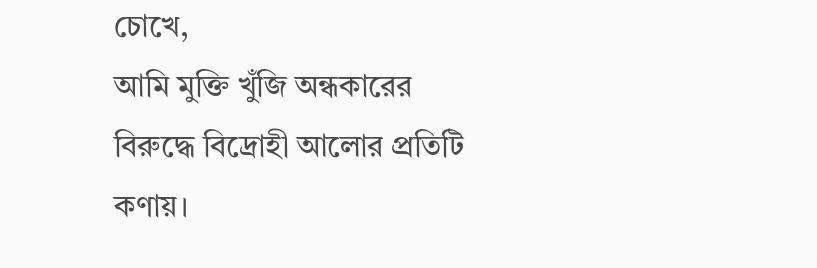চোখে,
আমি মুক্তি খুঁজি অন্ধকারের বিরুদ্ধে বিদ্রোহী আলোর প্রতিটি কণায়।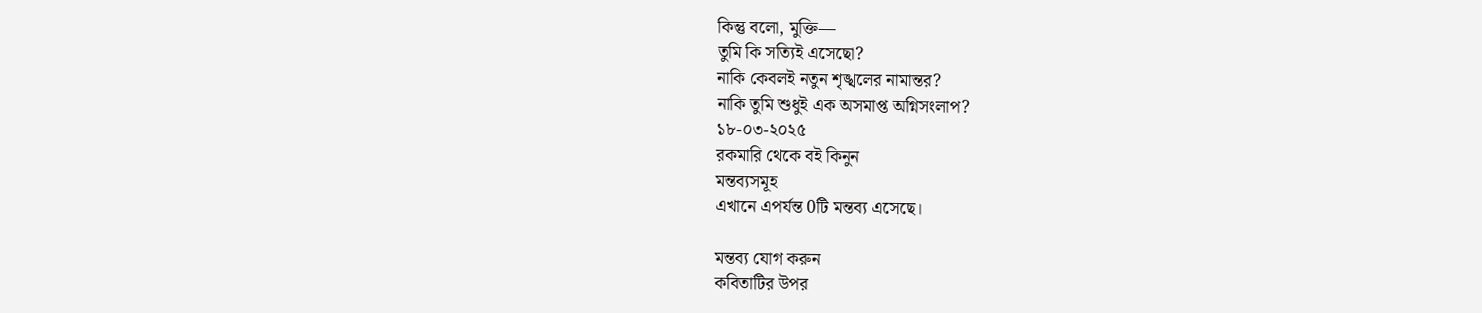কিন্তু বলো, মুক্তি—
তুমি কি সত্যিই এসেছো?
নাকি কেবলই নতুন শৃঙ্খলের নামান্তর?
নাকি তুমি শুধুই এক অসমাপ্ত অগ্নিসংলাপ?
১৮-০৩-২০২৫
রকমারি থেকে বই কিনুন
মন্তব্যসমূহ
এখানে এপর্যন্ত 0টি মন্তব্য এসেছে।

মন্তব্য যোগ করুন
কবিতাটির উপর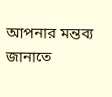আপনার মন্তব্য জানাতে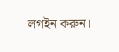লগইন করুন।